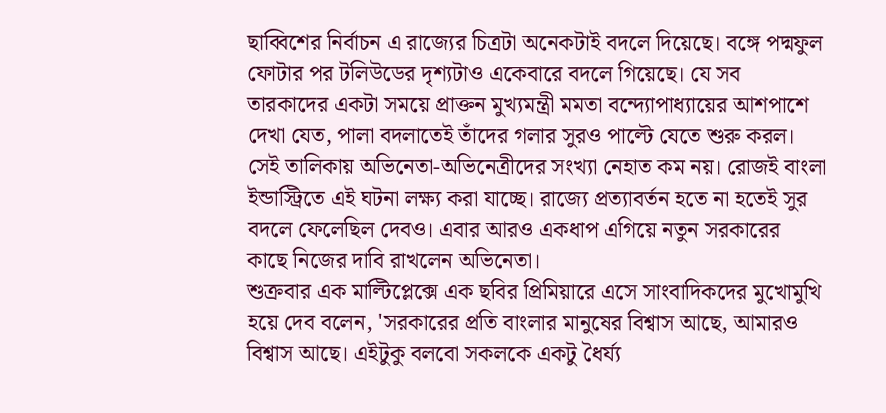ছাব্বিশের নির্বাচন এ রাজ্যের চিত্রটা অনেকটাই বদলে দিয়েছে। বঙ্গে পদ্মফুল ফোটার পর টলিউডের দৃশ্যটাও একেবারে বদলে গিয়েছে। যে সব তারকাদের একটা সময়ে প্রাক্তন মুখ্যমন্ত্রী মমতা বন্দ্যোপাধ্যায়ের আশপাশে দেখা যেত, পালা বদলাতেই তাঁদের গলার সুরও পাল্টে যেতে শুরু করল। সেই তালিকায় অভিনেতা-অভিনেত্রীদের সংখ্যা নেহাত কম নয়। রোজই বাংলা ইন্ডাস্ট্রিতে এই ঘটনা লক্ষ্য করা যাচ্ছে। রাজ্যে প্রত্যাবর্তন হতে না হতেই সুর বদলে ফেলেছিল দেবও। এবার আরও একধাপ এগিয়ে নতুন সরকারের কাছে নিজের দাবি রাখলেন অভিনেতা।
শুক্রবার এক মাল্টিপ্লেক্সে এক ছবির প্রিমিয়ারে এসে সাংবাদিকদের মুখোমুখি হয়ে দেব বলেন, 'সরকারের প্রতি বাংলার মানুষের বিশ্বাস আছে, আমারও বিশ্বাস আছে। এইটুকু বলবো সকলকে একটু ধৈর্য্য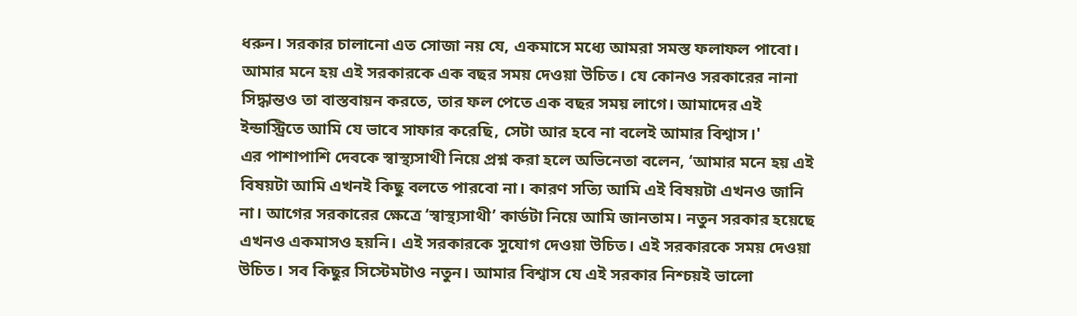ধরুন। সরকার চালানো এত সোজা নয় যে, একমাসে মধ্যে আমরা সমস্ত ফলাফল পাবো। আমার মনে হয় এই সরকারকে এক বছর সময় দেওয়া উচিত। যে কোনও সরকারের নানা সিদ্ধান্তও তা বাস্তবায়ন করতে, তার ফল পেতে এক বছর সময় লাগে। আমাদের এই ইন্ডাস্ট্রিতে আমি যে ভাবে সাফার করেছি, সেটা আর হবে না বলেই আমার বিশ্বাস।'
এর পাশাপাশি দেবকে স্বাস্থ্যসাথী নিয়ে প্রশ্ন করা হলে অভিনেতা বলেন, ‘আমার মনে হয় এই বিষয়টা আমি এখনই কিছু বলতে পারবো না। কারণ সত্যি আমি এই বিষয়টা এখনও জানি না। আগের সরকারের ক্ষেত্রে ‘স্বাস্থ্যসাথী’ কার্ডটা নিয়ে আমি জানতাম। নতুন সরকার হয়েছে এখনও একমাসও হয়নি। এই সরকারকে সুযোগ দেওয়া উচিত। এই সরকারকে সময় দেওয়া উচিত। সব কিছুর সিস্টেমটাও নতুন। আমার বিশ্বাস যে এই সরকার নিশ্চয়ই ভালো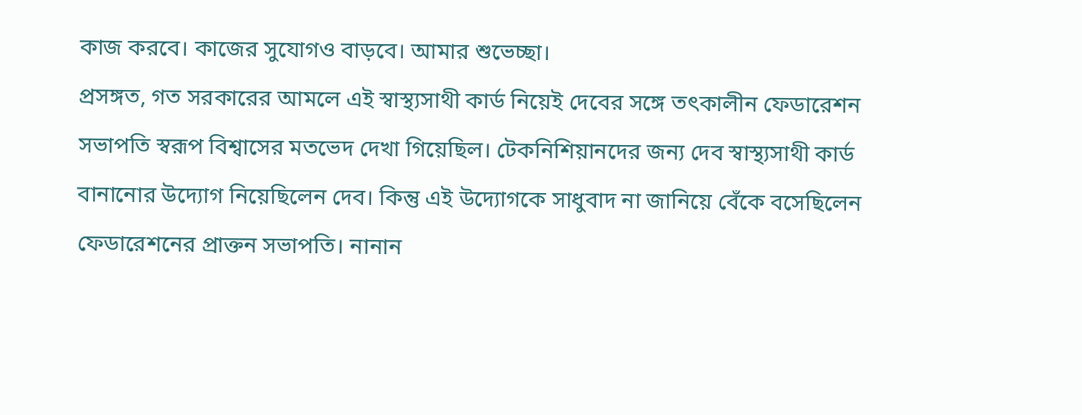কাজ করবে। কাজের সুযোগও বাড়বে। আমার শুভেচ্ছা।
প্রসঙ্গত, গত সরকারের আমলে এই স্বাস্থ্যসাথী কার্ড নিয়েই দেবের সঙ্গে তৎকালীন ফেডারেশন সভাপতি স্বরূপ বিশ্বাসের মতভেদ দেখা গিয়েছিল। টেকনিশিয়ানদের জন্য দেব স্বাস্থ্যসাথী কার্ড বানানোর উদ্যোগ নিয়েছিলেন দেব। কিন্তু এই উদ্যোগকে সাধুবাদ না জানিয়ে বেঁকে বসেছিলেন ফেডারেশনের প্রাক্তন সভাপতি। নানান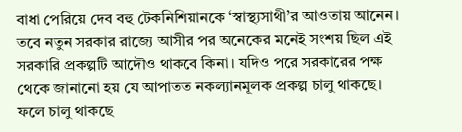বাধা পেরিয়ে দেব বহু টেকনিশিয়ানকে ‘স্বাস্থ্যসাথী’র আওতায় আনেন। তবে নতুন সরকার রাজ্যে আসীর পর অনেকের মনেই সংশয় ছিল এই সরকারি প্রকল্পটি আদৌও থাকবে কিনা। যদিও পরে সরকারের পক্ষ থেকে জানানো হয় যে আপাতত নকল্যানমূলক প্রকল্প চালু থাকছে। ফলে চালু থাকছে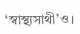‘স্বাস্থ্যসাথী’ও।